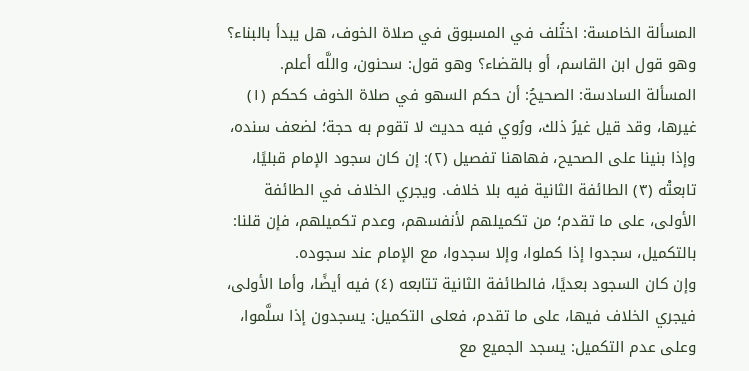المسألة الخامسة: اختُلف في المسبوق في صلاة الخوف، هل يبدأ بالبناء؟ وهو قول ابن القاسم، أو بالقضاء؟ وهو قول: سحنون، واللَّه أعلم.
المسألة السادسة: الصحيحُ: أن حكم السهو في صلاة الخوف كحكم (١) غيرها، وقد قيل غيرُ ذلك، ورُوي فيه حديث لا تقوم به حجة؛ لضعف سنده، وإذا بنينا على الصحيح، فهاهنا تفصيل (٢): إن كان سجود الإمام قبليًا، تابعتْه (٣) الطائفة الثانية فيه بلا خلاف. ويجري الخلاف في الطائفة الأولى، على ما تقدم؛ من تكميلهم لأنفسهم، وعدم تكميلهم، فإن قلنا: بالتكميل، سجدوا إذا كملوا، وإلا سجدوا، مع الإمام عند سجوده.
وإن كان السجود بعديًا، فالطائفة الثانية تتابعه (٤) فيه أيضًا، وأما الأولى، فيجري الخلاف فيها، على ما تقدم، فعلى التكميل: يسجدون إذا سلَّموا، وعلى عدم التكميل: يسجد الجميع مع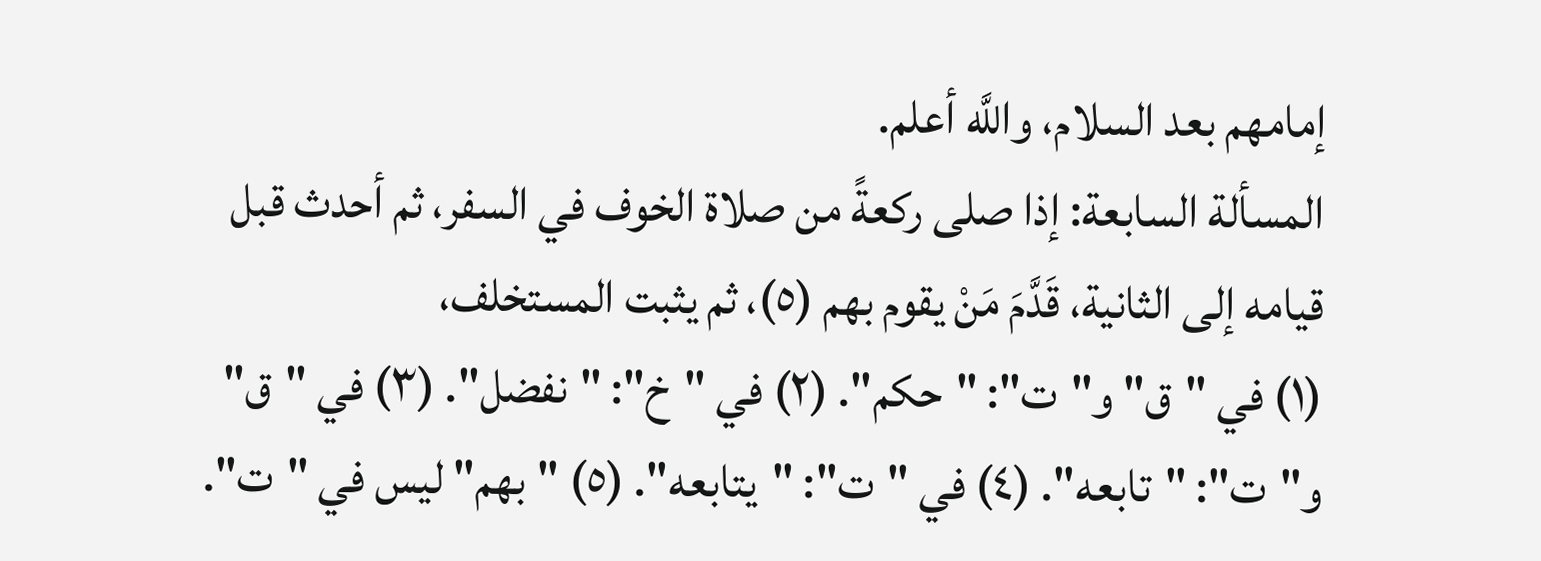إمامهم بعد السلام، واللَّه أعلم.
المسألة السابعة: إذا صلى ركعةً من صلاة الخوف في السفر، ثم أحدث قبل قيامه إلى الثانية، قَدَّمَ مَنْ يقوم بهم (٥)، ثم يثبت المستخلف،
(١) في "ق" و"ت": "حكم". (٢) في "خ": "نفضل". (٣) في "ق" و"ت": "تابعه". (٤) في "ت": "يتابعه". (٥) "بهم" ليس في "ت".